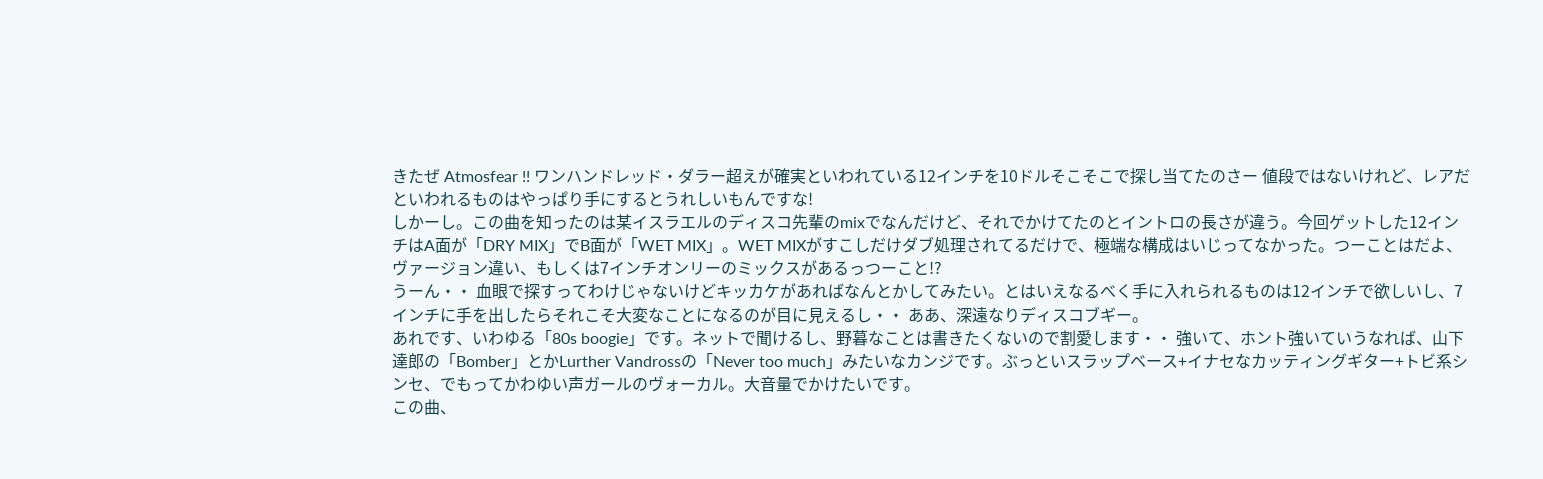きたぜ Atmosfear !! ワンハンドレッド・ダラー超えが確実といわれている12インチを10ドルそこそこで探し当てたのさー 値段ではないけれど、レアだといわれるものはやっぱり手にするとうれしいもんですな!
しかーし。この曲を知ったのは某イスラエルのディスコ先輩のmixでなんだけど、それでかけてたのとイントロの長さが違う。今回ゲットした12インチはA面が「DRY MIX」でB面が「WET MIX」。WET MIXがすこしだけダブ処理されてるだけで、極端な構成はいじってなかった。つーことはだよ、ヴァージョン違い、もしくは7インチオンリーのミックスがあるっつーこと!?
うーん・・ 血眼で探すってわけじゃないけどキッカケがあればなんとかしてみたい。とはいえなるべく手に入れられるものは12インチで欲しいし、7インチに手を出したらそれこそ大変なことになるのが目に見えるし・・ ああ、深遠なりディスコブギー。
あれです、いわゆる「80s boogie」です。ネットで聞けるし、野暮なことは書きたくないので割愛します・・ 強いて、ホント強いていうなれば、山下達郎の「Bomber」とかLurther Vandrossの「Never too much」みたいなカンジです。ぶっといスラップベース+イナセなカッティングギター+トビ系シンセ、でもってかわゆい声ガールのヴォーカル。大音量でかけたいです。
この曲、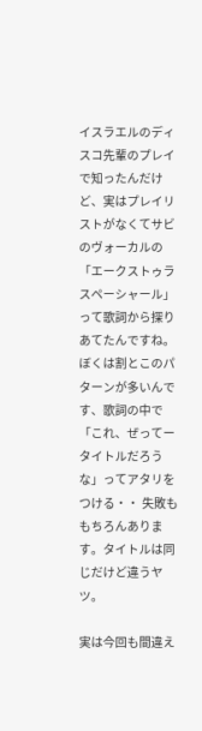イスラエルのディスコ先輩のプレイで知ったんだけど、実はプレイリストがなくてサビのヴォーカルの「エークストゥラ スペーシャール」って歌詞から探りあてたんですね。ぼくは割とこのパターンが多いんです、歌詞の中で「これ、ぜってータイトルだろうな」ってアタリをつける・・ 失敗ももちろんあります。タイトルは同じだけど違うヤツ。

実は今回も間違え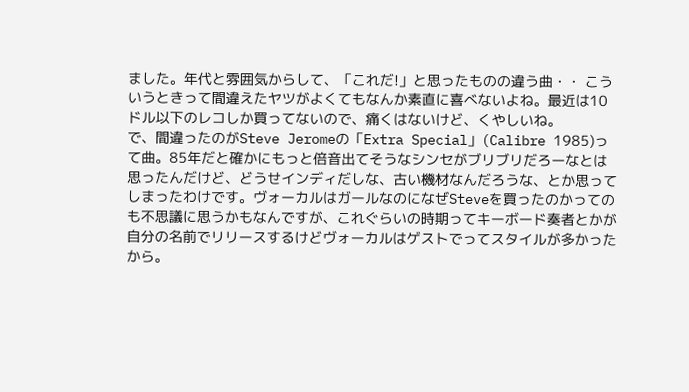ました。年代と雰囲気からして、「これだ!」と思ったものの違う曲・・ こういうときって間違えたヤツがよくてもなんか素直に喜べないよね。最近は10ドル以下のレコしか買ってないので、痛くはないけど、くやしいね。
で、間違ったのがSteve Jeromeの「Extra Special」(Calibre 1985)って曲。85年だと確かにもっと倍音出てそうなシンセがブリブリだろーなとは思ったんだけど、どうせインディだしな、古い機材なんだろうな、とか思ってしまったわけです。ヴォーカルはガールなのになぜSteveを買ったのかってのも不思議に思うかもなんですが、これぐらいの時期ってキーボード奏者とかが自分の名前でリリースするけどヴォーカルはゲストでってスタイルが多かったから。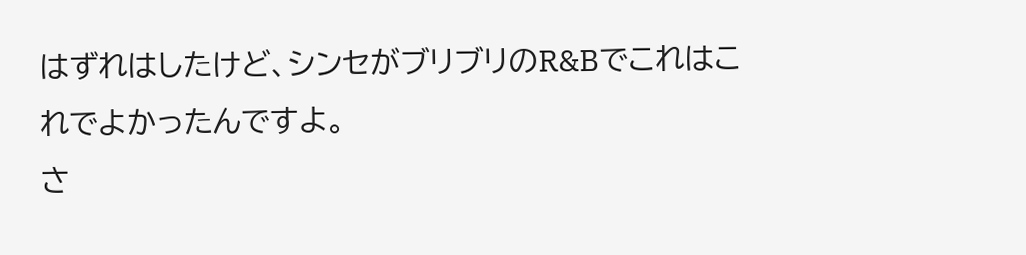はずれはしたけど、シンセがブリブリのR&Bでこれはこれでよかったんですよ。
さ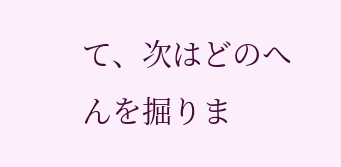て、次はどのへんを掘りま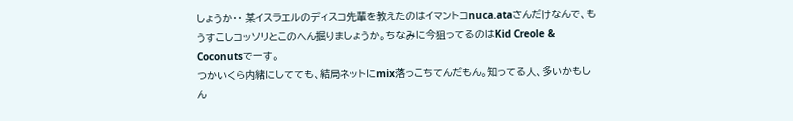しょうか・・ 某イスラエルのディスコ先輩を教えたのはイマントコnuca.ataさんだけなんで、もうすこしコッソリとこのへん掘りましょうか。ちなみに今狙ってるのはKid Creole & Coconutsでーす。
つかいくら内緒にしてても、結局ネットにmix落っこちてんだもん。知ってる人、多いかもしん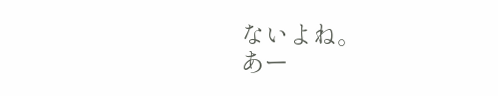ないよね。
あー